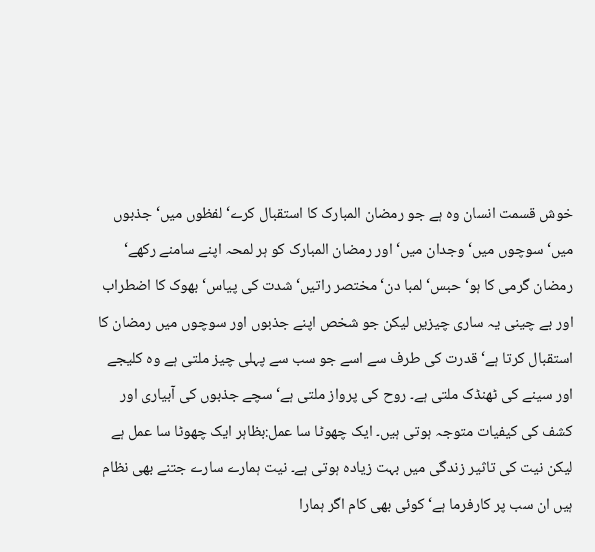خوش قسمت انسان وہ ہے جو رمضان المبارک کا استقبال کرے‘ لفظوں میں‘ جذبوں میں‘ سوچوں میں‘ وجدان میں‘ اور رمضان المبارک کو ہر لمحہ اپنے سامنے رکھے‘ رمضان گرمی کا ہو‘ حبس‘ لمبا دن‘ مختصر راتیں‘ شدت کی پیاس‘ بھوک کا اضطراب اور بے چینی یہ ساری چیزیں لیکن جو شخص اپنے جذبوں اور سوچوں میں رمضان کا استقبال کرتا ہے‘ قدرت کی طرف سے اسے جو سب سے پہلی چیز ملتی ہے وہ کلیجے اور سینے کی ٹھنڈک ملتی ہے۔ روح کی پرواز ملتی ہے‘ سچے جذبوں کی آبیاری اور کشف کی کیفیات متوجہ ہوتی ہیں۔ ایک چھوٹا سا عمل:بظاہر ایک چھوٹا سا عمل ہے لیکن نیت کی تاثیر زندگی میں بہت زیادہ ہوتی ہے۔ نیت ہمارے سارے جتنے بھی نظام ہیں ان سب پر کارفرما ہے‘ کوئی بھی کام اگر ہمارا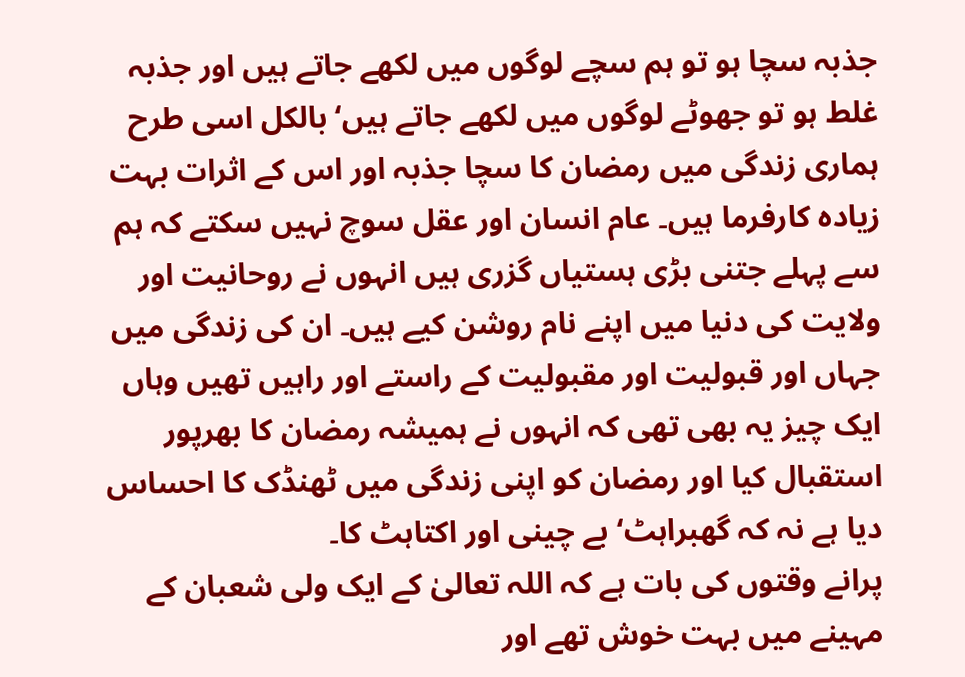جذبہ سچا ہو تو ہم سچے لوگوں میں لکھے جاتے ہیں اور جذبہ غلط ہو تو جھوٹے لوگوں میں لکھے جاتے ہیں‘ بالکل اسی طرح ہماری زندگی میں رمضان کا سچا جذبہ اور اس کے اثرات بہت زیادہ کارفرما ہیں۔ عام انسان اور عقل سوچ نہیں سکتے کہ ہم سے پہلے جتنی بڑی ہستیاں گزری ہیں انہوں نے روحانیت اور ولایت کی دنیا میں اپنے نام روشن کیے ہیں۔ ان کی زندگی میں جہاں اور قبولیت اور مقبولیت کے راستے اور راہیں تھیں وہاں ایک چیز یہ بھی تھی کہ انہوں نے ہمیشہ رمضان کا بھرپور استقبال کیا اور رمضان کو اپنی زندگی میں ٹھنڈک کا احساس دیا ہے نہ کہ گھبراہٹ‘ بے چینی اور اکتاہٹ کا۔
پرانے وقتوں کی بات ہے کہ اللہ تعالیٰ کے ایک ولی شعبان کے مہینے میں بہت خوش تھے اور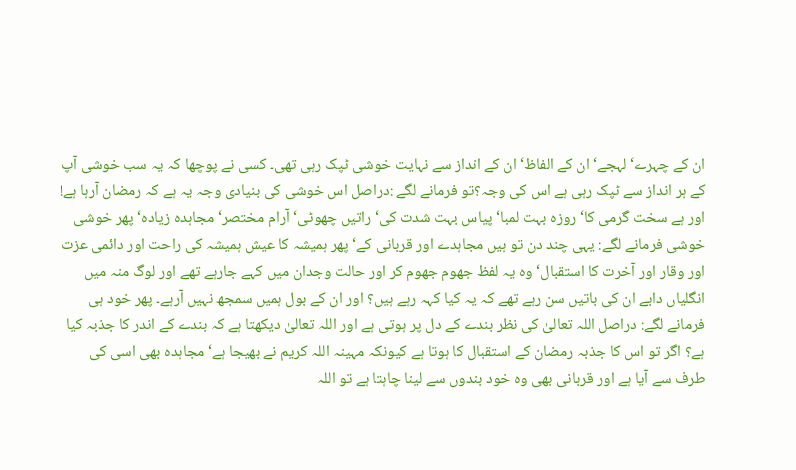ان کے چہرے‘ لہجے‘ ان کے الفاظ‘ ان کے انداز سے نہایت خوشی ٹپک رہی تھی۔ کسی نے پوچھا کہ یہ سب خوشی آپ کے ہر انداز سے ٹپک رہی ہے اس کی وجہ؟تو فرمانے لگے :دراصل اس خوشی کی بنیادی وجہ یہ ہے کہ رمضان آرہا ہے! اور ہے سخت گرمی کا‘ روزہ بہت لمبا‘ پیاس بہت شدت کی‘ راتیں چھوٹی‘ آرام مختصر‘ مجاہدہ زیادہ‘ پھر خوشی خوشی فرمانے لگے: یہی چند دن تو ہیں مجاہدے اور قربانی کے‘ پھر ہمیشہ کا عیش ہمیشہ کی راحت اور دائمی عزت اور وقار اور آخرت کا استقبال‘ وہ یہ لفظ جھوم جھوم کر اور حالت وجدان میں کہے جارہے تھے اور لوگ منہ میں انگلیاں دابے ان کی باتیں سن رہے تھے کہ یہ کیا کہہ رہے ہیں؟ اور ان کے بول ہمیں سمجھ نہیں آرہے۔ پھر خود ہی فرمانے لگے: دراصل اللہ تعالیٰ کی نظر بندے کے دل پر ہوتی ہے اور اللہ تعالیٰ دیکھتا ہے کہ بندے کے اندر کا جذبہ کیا ہے؟ اگر تو اس کا جذبہ رمضان کے استقبال کا ہوتا ہے کیونکہ مہینہ اللہ کریم نے بھیجا ہے‘ مجاہدہ بھی اسی کی طرف سے آیا ہے اور قربانی بھی وہ خود بندوں سے لینا چاہتا ہے تو اللہ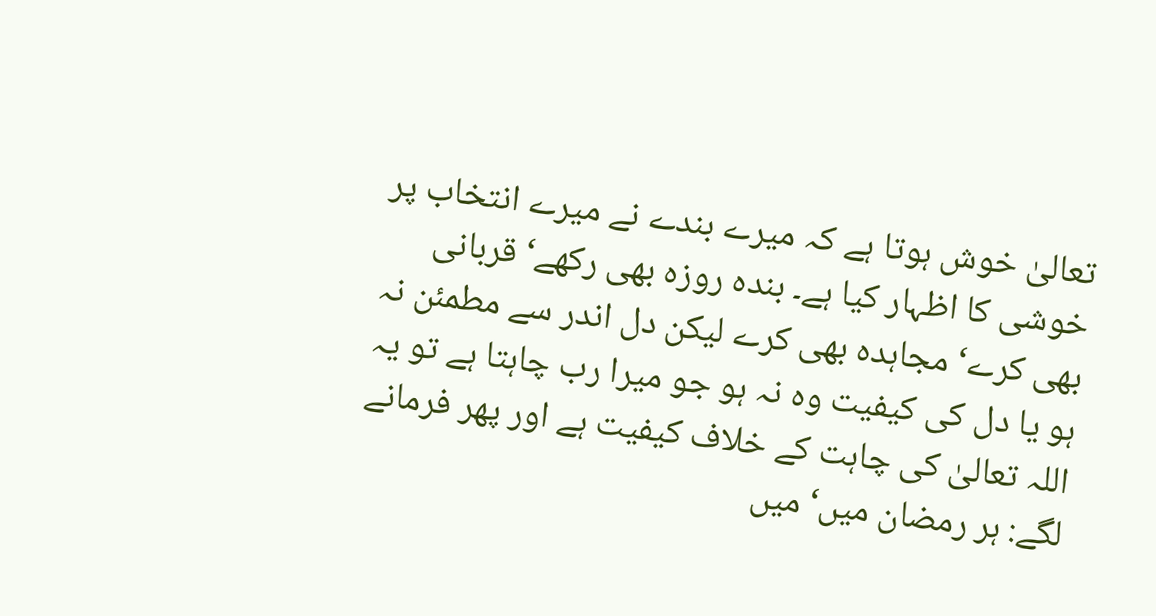تعالیٰ خوش ہوتا ہے کہ میرے بندے نے میرے انتخاب پر خوشی کا اظہار کیا ہے۔ بندہ روزہ بھی رکھے‘ قربانی بھی کرے‘ مجاہدہ بھی کرے لیکن دل اندر سے مطمئن نہ ہو یا دل کی کیفیت وہ نہ ہو جو میرا رب چاہتا ہے تو یہ اللہ تعالیٰ کی چاہت کے خلاف کیفیت ہے اور پھر فرمانے لگے: ہر رمضان میں‘ میں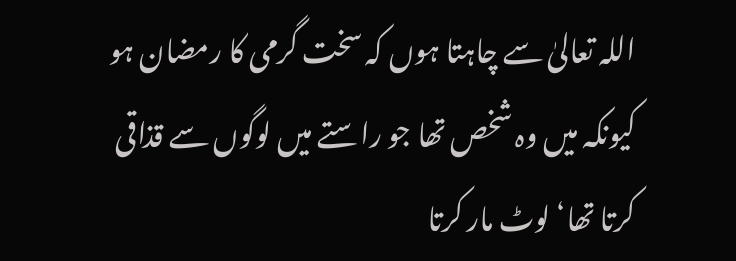اللہ تعالیٰ سے چاہتا ہوں کہ سخت گرمی کا رمضان ہو کیونکہ میں وہ شخص تھا جو راستے میں لوگوں سے قذاقی کرتا تھا‘ لوٹ مار کرتا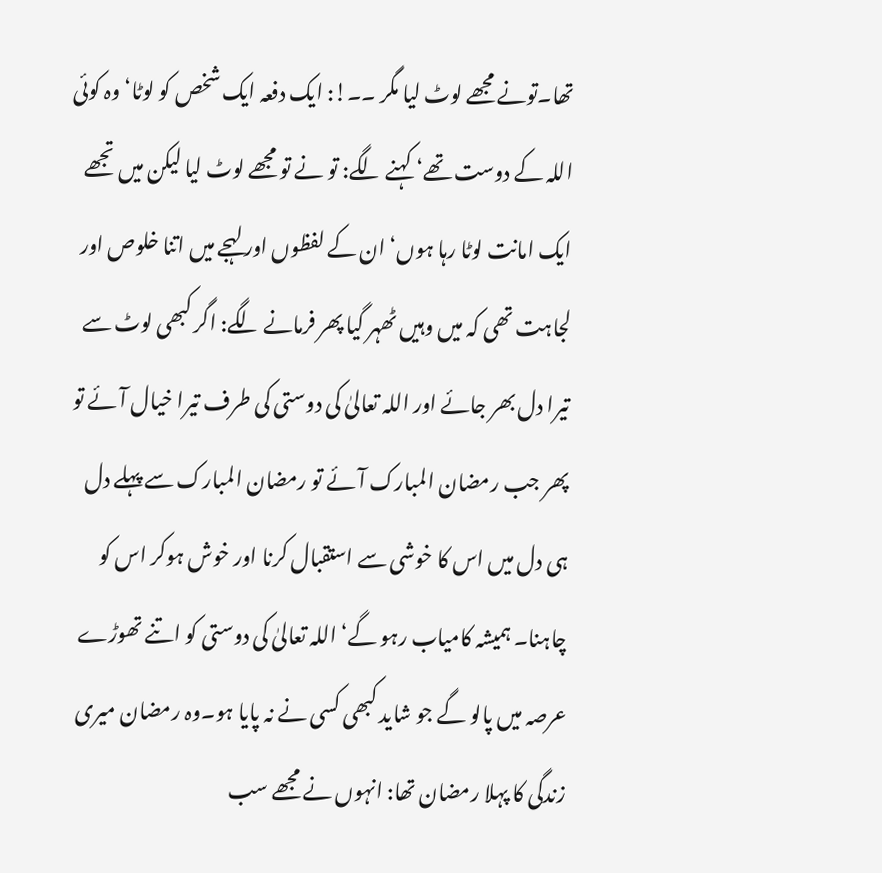تھا۔تونے مجھے لوٹ لیا مگر ۔۔!: ایک دفعہ ایک شخص کو لوٹا‘ وہ کوئی اللہ کے دوست تھے‘ کہنے لگے: تو نے تو مجھے لوٹ لیا لیکن میں تجھے ایک امانت لوٹا رہا ہوں‘ ان کے لفظوں اور لہجے میں اتنا خلوص اور لجاہت تھی کہ میں وہیں ٹھہر گیا پھر فرمانے لگے: اگر کبھی لوٹ سے تیرا دل بھر جائے اور اللہ تعالیٰ کی دوستی کی طرف تیرا خیال آئے تو پھر جب رمضان المبارک آئے تو رمضان المبارک سے پہلے دل ہی دل میں اس کا خوشی سے استقبال کرنا اور خوش ہوکر اس کو چاہنا۔ ہمیشہ کامیاب رہو گے‘ اللہ تعالیٰ کی دوستی کو اتنے تھوڑے عرصہ میں پالو گے جو شاید کبھی کسی نے نہ پایا ہو۔وہ رمضان میری زندگی کا پہلا رمضان تھا: انہوں نے مجھے سب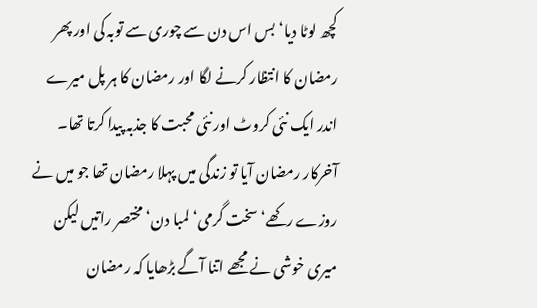کچھ لوٹا دیا‘ بس اس دن سے چوری سے توبہ کی اور پھر رمضان کا انتظار کرنے لگا اور رمضان کا ہر پل میرے اندر ایک نئی کروٹ اور نئی محبت کا جذبہ پیدا کرتا تھا۔ آخرکار رمضان آیا تو زندگی میں پہلا رمضان تھا جو میں نے روزے رکھے‘ سخت گرمی‘ لمبا دن‘ مختصر راتیں لیکن میری خوشی نے مجھے اتنا آگے بڑھایا کہ رمضان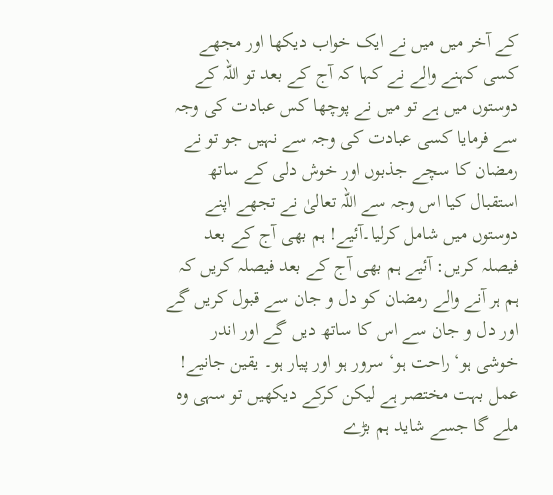کے آخر میں میں نے ایک خواب دیکھا اور مجھے کسی کہنے والے نے کہا کہ آج کے بعد تو اللہ کے دوستوں میں ہے تو میں نے پوچھا کس عبادت کی وجہ سے فرمایا کسی عبادت کی وجہ سے نہیں جو تو نے رمضان کا سچے جذبوں اور خوش دلی کے ساتھ استقبال کیا اس وجہ سے اللہ تعالیٰ نے تجھے اپنے دوستوں میں شامل کرلیا۔آئیے! ہم بھی آج کے بعد فیصلہ کریں: آئیے ہم بھی آج کے بعد فیصلہ کریں کہ ہم ہر آنے والے رمضان کو دل و جان سے قبول کریں گے اور دل و جان سے اس کا ساتھ دیں گے اور اندر خوشی ہو‘ راحت ہو‘ سرور ہو اور پیار ہو۔ یقین جانیے! عمل بہت مختصر ہے لیکن کرکے دیکھیں تو سہی وہ ملے گا جسے شاید ہم بڑے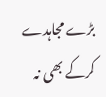بڑے مجاہدے کرکے بھی نہ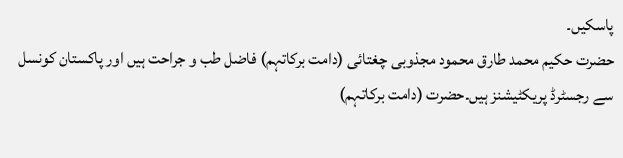پاسکیں۔
حضرت حکیم محمد طارق محمود مجذوبی چغتائی (دامت برکاتہم) فاضل طب و جراحت ہیں اور پاکستان کونسل سے رجسٹرڈ پریکٹیشنز ہیں۔حضرت (دامت برکاتہم)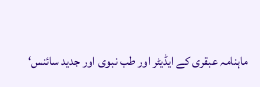ماہنامہ عبقری کے ایڈیٹر اور طب نبوی اور جدید سائنس‘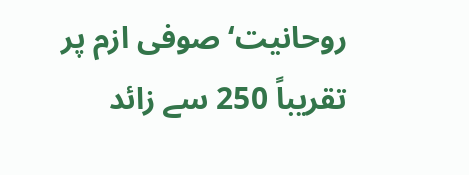روحانیت‘ صوفی ازم پر تقریباً 250 سے زائد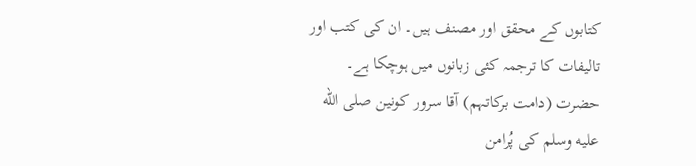کتابوں کے محقق اور مصنف ہیں۔ ان کی کتب اور تالیفات کا ترجمہ کئی زبانوں میں ہوچکا ہے۔ حضرت (دامت برکاتہم) آقا سرور کونین صلى الله عليه وسلم کی پُرامن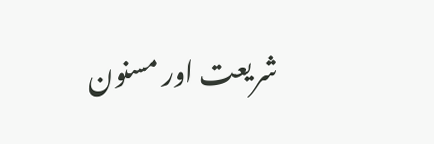شریعت اور مسنون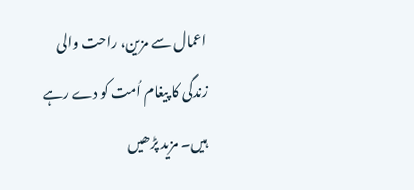اعمال سے مزین، راحت والی زندگی کا پیغام اُمت کو دے رہے ہیں۔ مزید پڑھیں